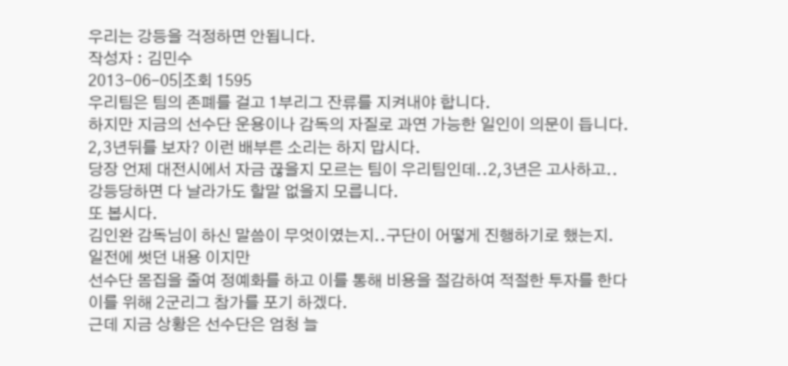우리는 강등을 걱정하면 안됩니다.
작성자 : 김민수
2013-06-05|조회 1595
우리팀은 팀의 존폐를 걸고 1부리그 잔류를 지켜내야 합니다.
하지만 지금의 선수단 운용이나 감독의 자질로 과연 가능한 일인이 의문이 듭니다.
2,3년뒤를 보자? 이런 배부른 소리는 하지 맙시다.
당장 언제 대전시에서 자금 끊을지 모르는 팀이 우리팀인데..2,3년은 고사하고..
강등당하면 다 날라가도 할말 없을지 모릅니다.
또 봅시다.
김인완 감독님이 하신 말씀이 무엇이였는지..구단이 어떻게 진행하기로 했는지.
일전에 썻던 내용 이지만
선수단 몸집을 줄여 정예화를 하고 이를 통해 비용을 절감하여 적절한 투자를 한다
이를 위해 2군리그 참가를 포기 하겠다.
근데 지금 상황은 선수단은 엄청 늘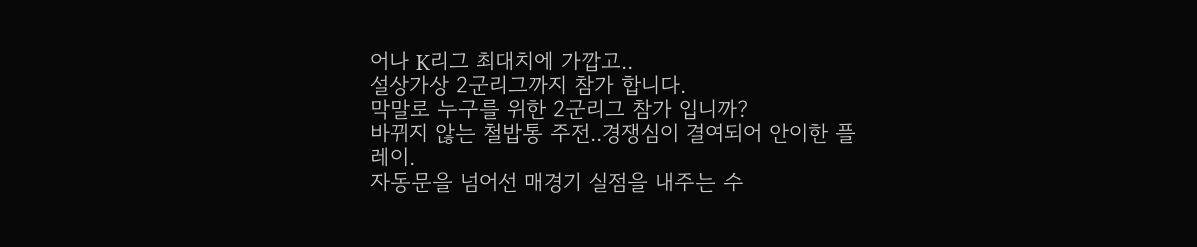어나 K리그 최대치에 가깝고..
설상가상 2군리그까지 참가 합니다.
막말로 누구를 위한 2군리그 참가 입니까?
바뀌지 않는 철밥통 주전..경쟁심이 결여되어 안이한 플레이.
자동문을 넘어선 매경기 실점을 내주는 수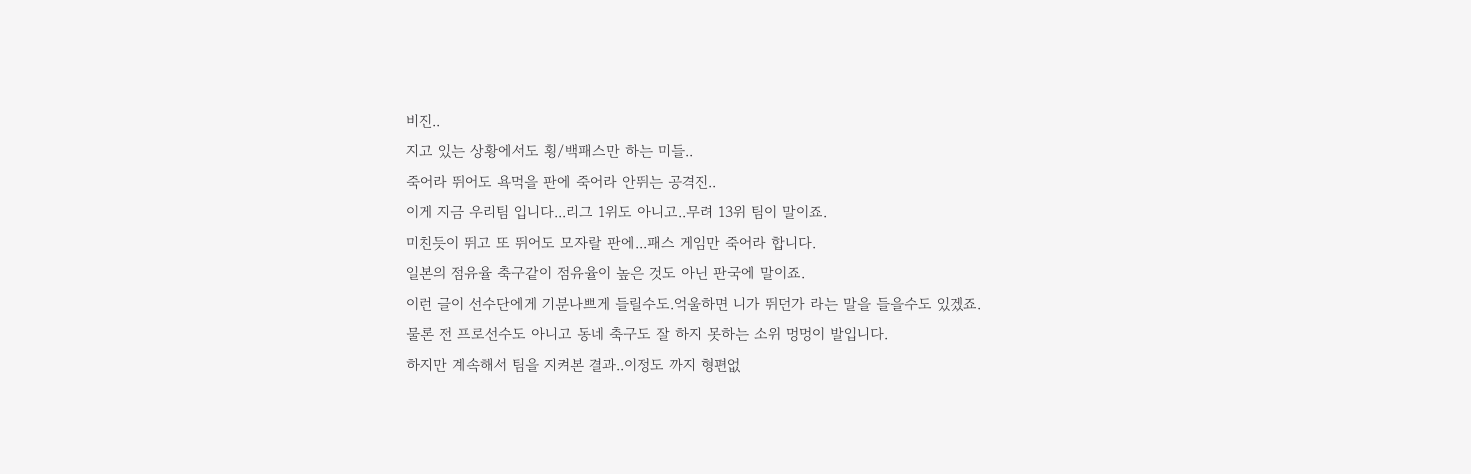비진..
지고 있는 상황에서도 횡/백패스만 하는 미들..
죽어라 뛰어도 욕먹을 판에 죽어라 안뛰는 공격진..
이게 지금 우리팀 입니다...리그 1위도 아니고..무려 13위 팀이 말이죠.
미친듯이 뛰고 또 뛰어도 모자랄 판에...패스 게임만 죽어라 합니다.
일본의 점유율 축구같이 점유율이 높은 것도 아닌 판국에 말이죠.
이런 글이 선수단에게 기분나쁘게 들릴수도.억울하면 니가 뛰던가 라는 말을 들을수도 있겠죠.
물론 전 프로선수도 아니고 동네 축구도 잘 하지 못하는 소위 멍멍이 발입니다.
하지만 계속해서 팀을 지켜본 결과..이정도 까지 형편없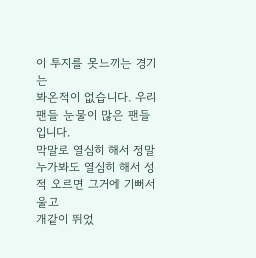이 투지를 못느끼는 경기는
봐온적이 없습니다. 우리팬들 눈물이 많은 팬들 입니다.
막말로 열심히 해서 정말 누가봐도 열심히 해서 성적 오르면 그거에 기뻐서 울고
개같이 뛰었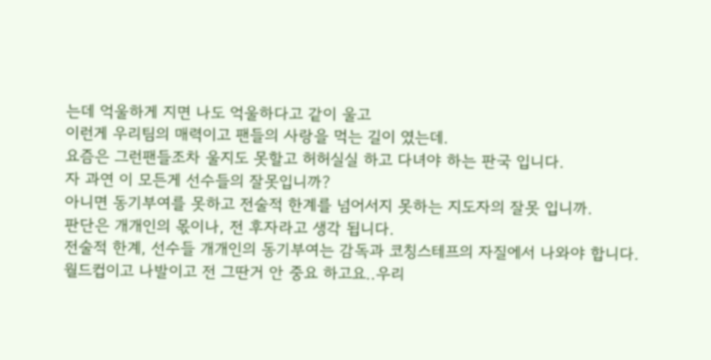는데 억울하게 지면 나도 억울하다고 같이 울고
이런게 우리팀의 매력이고 팬들의 사랑을 먹는 길이 였는데.
요즘은 그런팬들조차 울지도 못할고 허허실실 하고 다녀야 하는 판국 입니다.
자 과연 이 모든게 선수들의 잘못입니까?
아니면 동기부여를 못하고 전술적 한계를 넘어서지 못하는 지도자의 잘못 입니까.
판단은 개개인의 몫이나, 전 후자라고 생각 됩니다.
전술적 한계, 선수들 개개인의 동기부여는 감독과 코칭스테프의 자질에서 나와야 합니다.
월드컵이고 나발이고 전 그딴거 안 중요 하고요..우리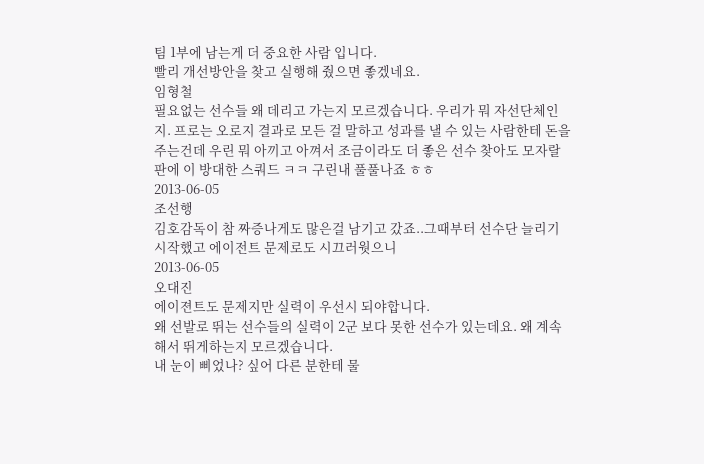팀 1부에 남는게 더 중요한 사람 입니다.
빨리 개선방안을 찾고 실행해 줬으면 좋겠네요.
임형철
필요없는 선수들 왜 데리고 가는지 모르겠습니다. 우리가 뭐 자선단체인지. 프로는 오로지 결과로 모든 걸 말하고 성과를 낼 수 있는 사람한테 돈을 주는건데 우린 뭐 아끼고 아껴서 조금이라도 더 좋은 선수 찾아도 모자랄 판에 이 방대한 스쿼드 ㅋㅋ 구린내 풀풀나죠 ㅎㅎ
2013-06-05
조선행
김호감독이 참 짜증나게도 많은걸 남기고 갔죠..그때부터 선수단 늘리기 시작했고 에이전트 문제로도 시끄러웟으니
2013-06-05
오대진
에이젼트도 문제지만 실력이 우선시 되야합니다.
왜 선발로 뛰는 선수들의 실력이 2군 보다 못한 선수가 있는데요. 왜 계속해서 뛰게하는지 모르겠습니다.
내 눈이 삐었나? 싶어 다른 분한테 물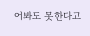어봐도 못한다고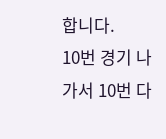합니다.
10번 경기 나가서 10번 다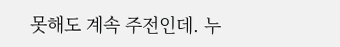못해도 계속 주전인데. 누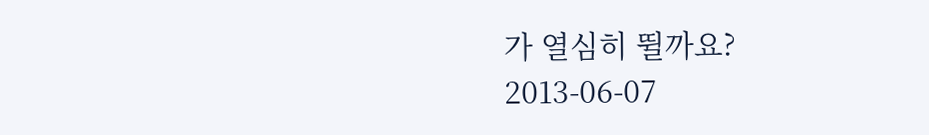가 열심히 뛸까요?
2013-06-07